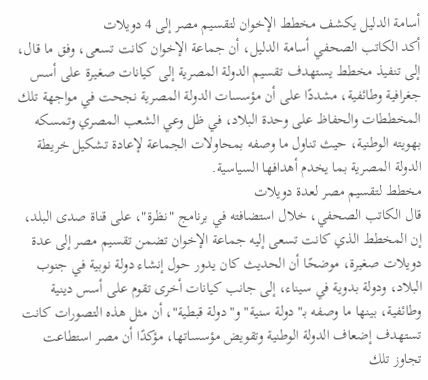أسامة الدليل يكشف مخطط الإخوان لتقسيم مصر إلى 4 دويلات
أكد الكاتب الصحفي أسامة الدليل، أن جماعة الإخوان كانت تسعى، وفق ما قال، إلى تنفيذ مخطط يستهدف تقسيم الدولة المصرية إلى كيانات صغيرة على أسس جغرافية وطائفية، مشددًا على أن مؤسسات الدولة المصرية نجحت في مواجهة تلك المخططات والحفاظ على وحدة البلاد، في ظل وعي الشعب المصري وتمسكه بهويته الوطنية، حيث تناول ما وصفه بمحاولات الجماعة لإعادة تشكيل خريطة الدولة المصرية بما يخدم أهدافها السياسية.
مخطط لتقسيم مصر لعدة دويلات
قال الكاتب الصحفي، خلال استضافته في برنامج "نظرة"، على قناة صدى البلد، إن المخطط الذي كانت تسعى إليه جماعة الإخوان تضمن تقسيم مصر إلى عدة دويلات صغيرة، موضحًا أن الحديث كان يدور حول إنشاء دولة نوبية في جنوب البلاد، ودولة بدوية في سيناء، إلى جانب كيانات أخرى تقوم على أسس دينية وطائفية، بينها ما وصفه بـ"دولة سنية" و"دولة قبطية"، أن مثل هذه التصورات كانت تستهدف إضعاف الدولة الوطنية وتقويض مؤسساتها، مؤكدًا أن مصر استطاعت تجاوز تلك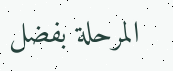المرحلة بفضل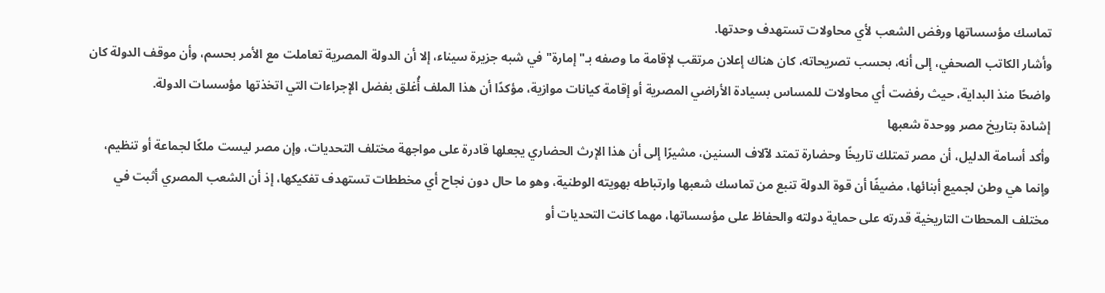تماسك مؤسساتها ورفض الشعب لأي محاولات تستهدف وحدتها.
وأشار الكاتب الصحفي، إلى أنه، بحسب تصريحاته، كان هناك إعلان مرتقب لإقامة ما وصفه بـ"إمارة" في شبه جزيرة سيناء، إلا أن الدولة المصرية تعاملت مع الأمر بحسم، وأن موقف الدولة كان واضحًا منذ البداية، حيث رفضت أي محاولات للمساس بسيادة الأراضي المصرية أو إقامة كيانات موازية، مؤكدًا أن هذا الملف أُغلق بفضل الإجراءات التي اتخذتها مؤسسات الدولة.
إشادة بتاريخ مصر ووحدة شعبها
وأكد أسامة الدليل، أن مصر تمتلك تاريخًا وحضارة تمتد لآلاف السنين، مشيرًا إلى أن هذا الإرث الحضاري يجعلها قادرة على مواجهة مختلف التحديات، وإن مصر ليست ملكًا لجماعة أو تنظيم، وإنما هي وطن لجميع أبنائها، مضيفًا أن قوة الدولة تنبع من تماسك شعبها وارتباطه بهويته الوطنية، وهو ما حال دون نجاح أي مخططات تستهدف تفكيكها، إذ أن الشعب المصري أثبت في مختلف المحطات التاريخية قدرته على حماية دولته والحفاظ على مؤسساتها، مهما كانت التحديات أو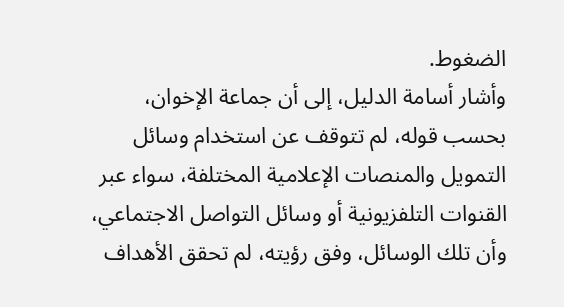الضغوط.
وأشار أسامة الدليل، إلى أن جماعة الإخوان، بحسب قوله، لم تتوقف عن استخدام وسائل التمويل والمنصات الإعلامية المختلفة، سواء عبر القنوات التلفزيونية أو وسائل التواصل الاجتماعي، وأن تلك الوسائل، وفق رؤيته، لم تحقق الأهداف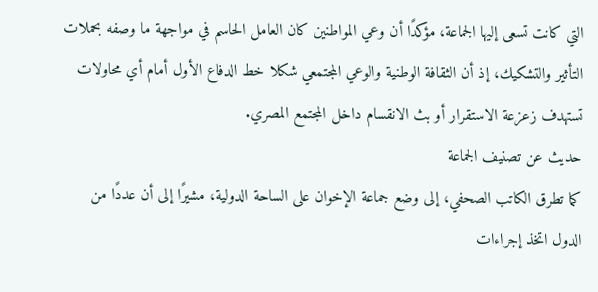التي كانت تسعى إليها الجماعة، مؤكدًا أن وعي المواطنين كان العامل الحاسم في مواجهة ما وصفه بحملات التأثير والتشكيك، إذ أن الثقافة الوطنية والوعي المجتمعي شكلا خط الدفاع الأول أمام أي محاولات تستهدف زعزعة الاستقرار أو بث الانقسام داخل المجتمع المصري.
حديث عن تصنيف الجماعة
كما تطرق الكاتب الصحفي، إلى وضع جماعة الإخوان على الساحة الدولية، مشيرًا إلى أن عددًا من الدول اتخذ إجراءات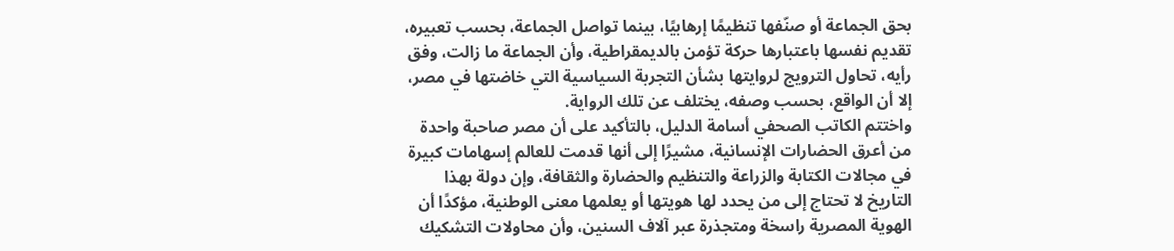بحق الجماعة أو صنّفها تنظيمًا إرهابيًا، بينما تواصل الجماعة، بحسب تعبيره، تقديم نفسها باعتبارها حركة تؤمن بالديمقراطية، وأن الجماعة ما زالت، وفق رأيه، تحاول الترويج لروايتها بشأن التجربة السياسية التي خاضتها في مصر، إلا أن الواقع، بحسب وصفه، يختلف عن تلك الرواية.
واختتم الكاتب الصحفي أسامة الدليل، بالتأكيد على أن مصر صاحبة واحدة من أعرق الحضارات الإنسانية، مشيرًا إلى أنها قدمت للعالم إسهامات كبيرة في مجالات الكتابة والزراعة والتنظيم والحضارة والثقافة، وإن دولة بهذا التاريخ لا تحتاج إلى من يحدد لها هويتها أو يعلمها معنى الوطنية، مؤكدًا أن الهوية المصرية راسخة ومتجذرة عبر آلاف السنين، وأن محاولات التشكيك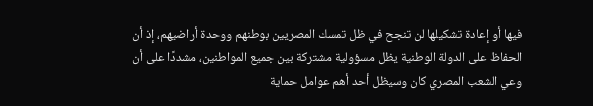فيها أو إعادة تشكيلها لن تنجح في ظل تمسك المصريين بوطنهم ووحدة أراضيهم، إذ أن الحفاظ على الدولة الوطنية يظل مسؤولية مشتركة بين جميع المواطنين، مشددًا على أن وعي الشعب المصري كان وسيظل أحد أهم عوامل حماية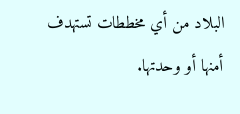البلاد من أي مخططات تستهدف أمنها أو وحدتها.